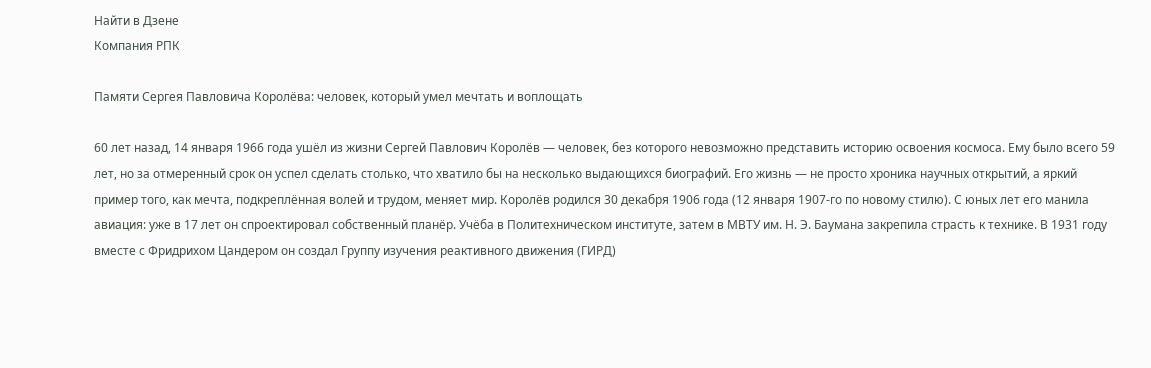Найти в Дзене
Компания РПК

Памяти Сергея Павловича Королёва: человек, который умел мечтать и воплощать

60 лет назад, 14 января 1966 года ушёл из жизни Сергей Павлович Королёв — человек, без которого невозможно представить историю освоения космоса. Ему было всего 59 лет, но за отмеренный срок он успел сделать столько, что хватило бы на несколько выдающихся биографий. Его жизнь — не просто хроника научных открытий, а яркий пример того, как мечта, подкреплённая волей и трудом, меняет мир. Королёв родился 30 декабря 1906 года (12 января 1907‑го по новому стилю). С юных лет его манила авиация: уже в 17 лет он спроектировал собственный планёр. Учёба в Политехническом институте, затем в МВТУ им. Н. Э. Баумана закрепила страсть к технике. В 1931 году вместе с Фридрихом Цандером он создал Группу изучения реактивного движения (ГИРД)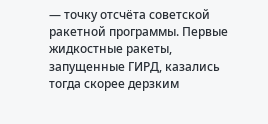— точку отсчёта советской ракетной программы. Первые жидкостные ракеты, запущенные ГИРД, казались тогда скорее дерзким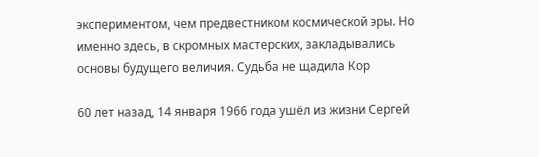экспериментом, чем предвестником космической эры. Но именно здесь, в скромных мастерских, закладывались основы будущего величия. Судьба не щадила Кор

60 лет назад, 14 января 1966 года ушёл из жизни Сергей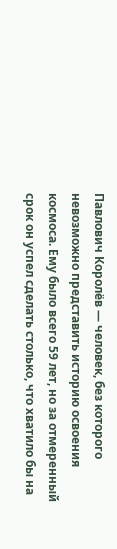Павлович Королёв — человек, без которого невозможно представить историю освоения космоса. Ему было всего 59 лет, но за отмеренный срок он успел сделать столько, что хватило бы на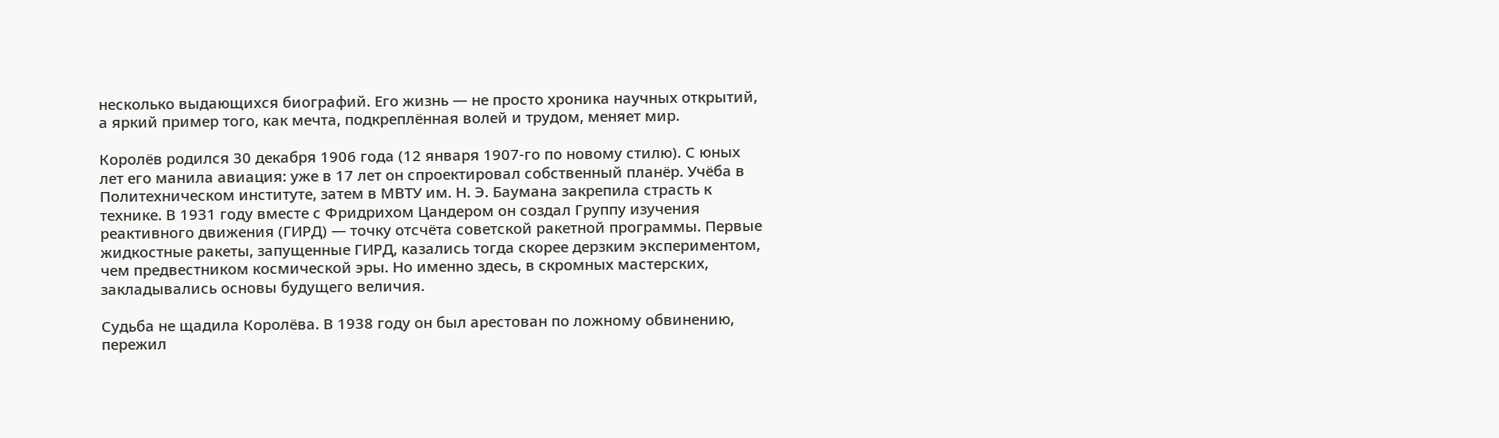несколько выдающихся биографий. Его жизнь — не просто хроника научных открытий, а яркий пример того, как мечта, подкреплённая волей и трудом, меняет мир.

Королёв родился 30 декабря 1906 года (12 января 1907‑го по новому стилю). С юных лет его манила авиация: уже в 17 лет он спроектировал собственный планёр. Учёба в Политехническом институте, затем в МВТУ им. Н. Э. Баумана закрепила страсть к технике. В 1931 году вместе с Фридрихом Цандером он создал Группу изучения реактивного движения (ГИРД) — точку отсчёта советской ракетной программы. Первые жидкостные ракеты, запущенные ГИРД, казались тогда скорее дерзким экспериментом, чем предвестником космической эры. Но именно здесь, в скромных мастерских, закладывались основы будущего величия.

Судьба не щадила Королёва. В 1938 году он был арестован по ложному обвинению, пережил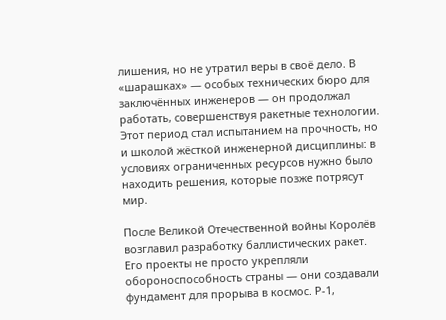лишения, но не утратил веры в своё дело. В «шарашках» — особых технических бюро для заключённых инженеров — он продолжал работать, совершенствуя ракетные технологии. Этот период стал испытанием на прочность, но и школой жёсткой инженерной дисциплины: в условиях ограниченных ресурсов нужно было находить решения, которые позже потрясут мир.

После Великой Отечественной войны Королёв возглавил разработку баллистических ракет. Его проекты не просто укрепляли обороноспособность страны — они создавали фундамент для прорыва в космос. Р‑1,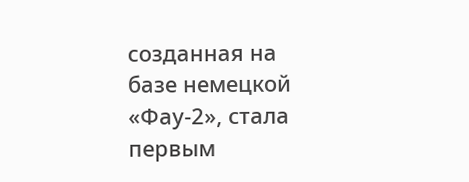созданная на базе немецкой «Фау‑2», стала первым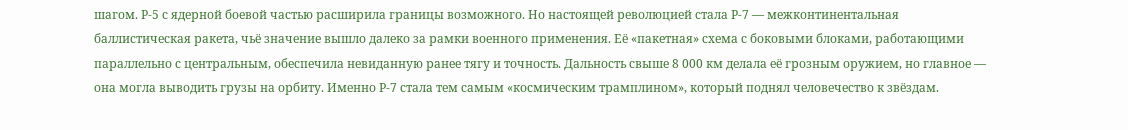шагом. Р‑5 с ядерной боевой частью расширила границы возможного. Но настоящей революцией стала Р‑7 — межконтинентальная баллистическая ракета, чьё значение вышло далеко за рамки военного применения. Её «пакетная» схема с боковыми блоками, работающими параллельно с центральным, обеспечила невиданную ранее тягу и точность. Дальность свыше 8 000 км делала её грозным оружием, но главное — она могла выводить грузы на орбиту. Именно Р‑7 стала тем самым «космическим трамплином», который поднял человечество к звёздам.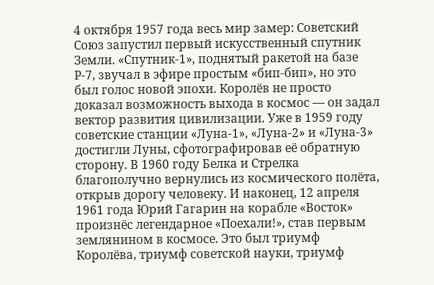4 октября 1957 года весь мир замер: Советский Союз запустил первый искусственный спутник Земли. «Спутник‑1», поднятый ракетой на базе Р‑7, звучал в эфире простым «бип‑бип», но это был голос новой эпохи. Королёв не просто доказал возможность выхода в космос — он задал вектор развития цивилизации. Уже в 1959 году советские станции «Луна‑1», «Луна‑2» и «Луна‑3» достигли Луны, сфотографировав её обратную сторону. В 1960 году Белка и Стрелка благополучно вернулись из космического полёта, открыв дорогу человеку. И наконец, 12 апреля 1961 года Юрий Гагарин на корабле «Восток» произнёс легендарное «Поехали!», став первым землянином в космосе. Это был триумф Королёва, триумф советской науки, триумф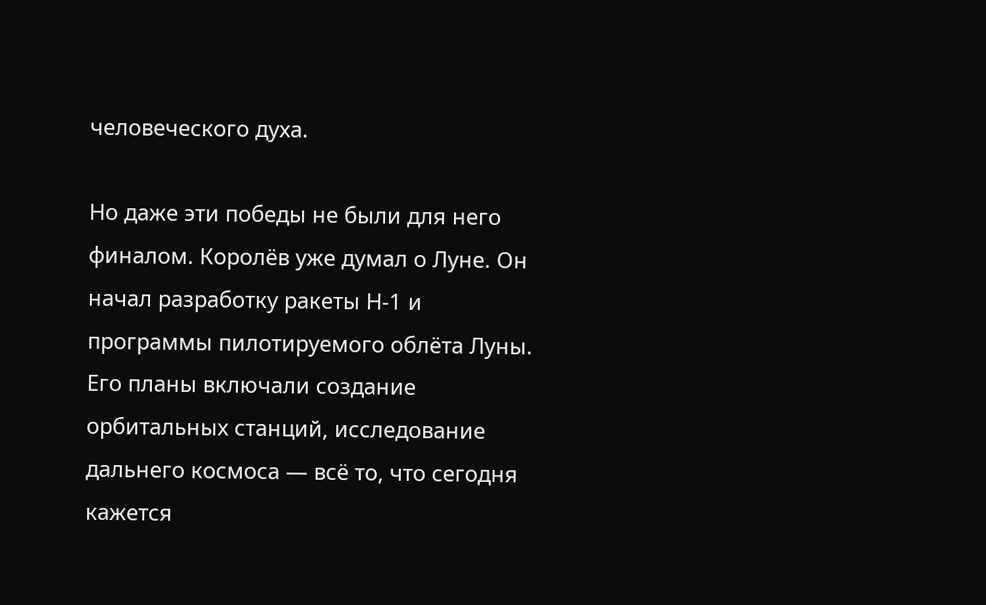человеческого духа.

Но даже эти победы не были для него финалом. Королёв уже думал о Луне. Он начал разработку ракеты Н‑1 и программы пилотируемого облёта Луны. Его планы включали создание орбитальных станций, исследование дальнего космоса — всё то, что сегодня кажется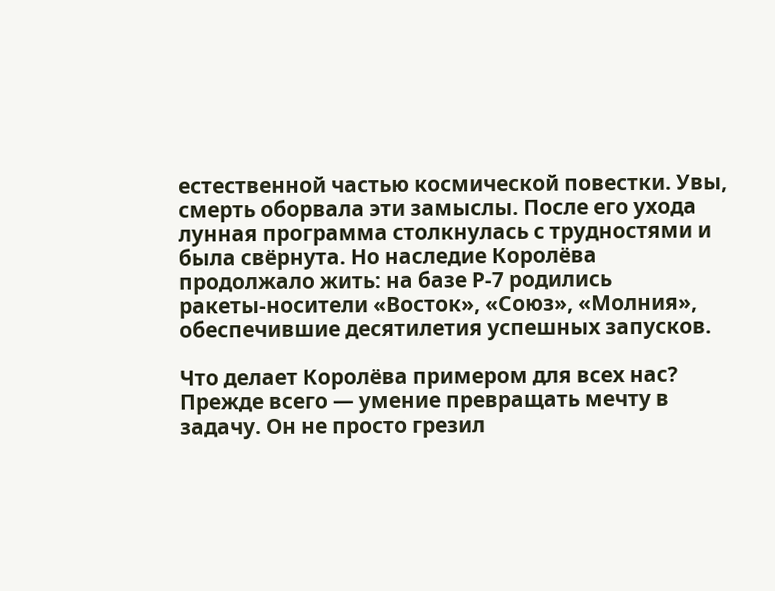естественной частью космической повестки. Увы, смерть оборвала эти замыслы. После его ухода лунная программа столкнулась с трудностями и была свёрнута. Но наследие Королёва продолжало жить: на базе Р‑7 родились ракеты‑носители «Восток», «Союз», «Молния», обеспечившие десятилетия успешных запусков.

Что делает Королёва примером для всех нас? Прежде всего — умение превращать мечту в задачу. Он не просто грезил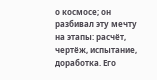о космосе; он разбивал эту мечту на этапы: расчёт, чертёж, испытание, доработка. Его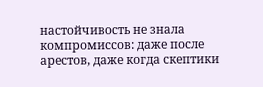настойчивость не знала компромиссов: даже после арестов, даже когда скептики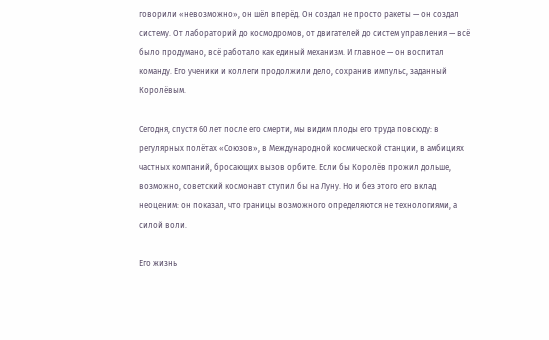говорили «невозможно», он шёл вперёд. Он создал не просто ракеты — он создал систему. От лабораторий до космодромов, от двигателей до систем управления — всё было продумано, всё работало как единый механизм. И главное — он воспитал команду. Его ученики и коллеги продолжили дело, сохранив импульс, заданный Королёвым.

Сегодня, спустя 60 лет после его смерти, мы видим плоды его труда повсюду: в регулярных полётах «Союзов», в Международной космической станции, в амбициях частных компаний, бросающих вызов орбите. Если бы Королёв прожил дольше, возможно, советский космонавт ступил бы на Луну. Но и без этого его вклад неоценим: он показал, что границы возможного определяются не технологиями, а силой воли.

Его жизнь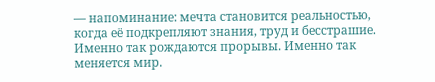— напоминание: мечта становится реальностью, когда её подкрепляют знания, труд и бесстрашие. Именно так рождаются прорывы. Именно так меняется мир.